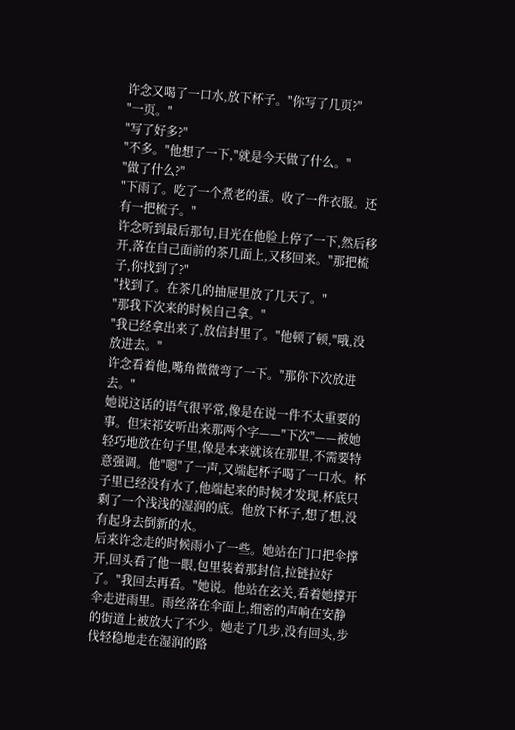许念又喝了一口水,放下杯子。"你写了几页?"
"一页。"
"写了好多?"
"不多。"他想了一下,"就是今天做了什么。"
"做了什么?"
"下雨了。吃了一个煮老的蛋。收了一件衣服。还有一把梳子。"
许念听到最后那句,目光在他脸上停了一下,然后移开,落在自己面前的茶几面上,又移回来。"那把梳子,你找到了?"
"找到了。在茶几的抽屉里放了几天了。"
"那我下次来的时候自己拿。"
"我已经拿出来了,放信封里了。"他顿了顿,"哦,没放进去。"
许念看着他,嘴角微微弯了一下。"那你下次放进去。"
她说这话的语气很平常,像是在说一件不太重要的事。但宋祁安听出来那两个字——"下次"——被她轻巧地放在句子里,像是本来就该在那里,不需要特意强调。他"嗯"了一声,又端起杯子喝了一口水。杯子里已经没有水了,他端起来的时候才发现,杯底只剩了一个浅浅的湿润的底。他放下杯子,想了想,没有起身去倒新的水。
后来许念走的时候雨小了一些。她站在门口把伞撑开,回头看了他一眼,包里装着那封信,拉链拉好了。"我回去再看。"她说。他站在玄关,看着她撑开伞走进雨里。雨丝落在伞面上,细密的声响在安静的街道上被放大了不少。她走了几步,没有回头,步伐轻稳地走在湿润的路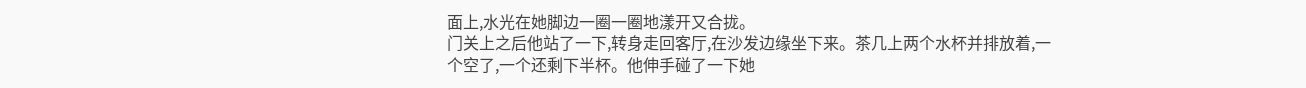面上,水光在她脚边一圈一圈地漾开又合拢。
门关上之后他站了一下,转身走回客厅,在沙发边缘坐下来。茶几上两个水杯并排放着,一个空了,一个还剩下半杯。他伸手碰了一下她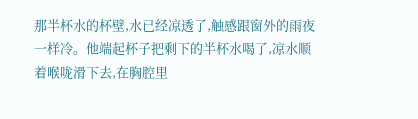那半杯水的杯壁,水已经凉透了,触感跟窗外的雨夜一样冷。他端起杯子把剩下的半杯水喝了,凉水顺着喉咙滑下去,在胸腔里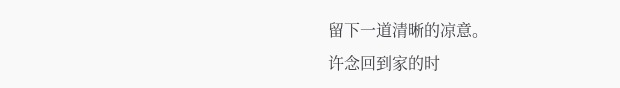留下一道清晰的凉意。
许念回到家的时